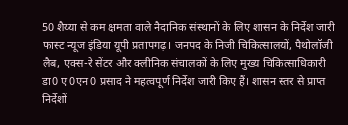50 शैय्या से कम क्षमता वाले नैदानिक संस्थानों के लिए शासन के निर्देश जारी
फास्ट न्यूज इंडिया यूपी प्रतापगढ़। जनपद के निजी चिकित्सालयों, पैथोलॉजी लैब, एक्स-रे सेंटर और क्लीनिक संचालकों के लिए मुख्य चिकित्साधिकारी डा0 ए0एन0 प्रसाद ने महत्वपूर्ण निर्देश जारी किए हैं। शासन स्तर से प्राप्त निर्देशों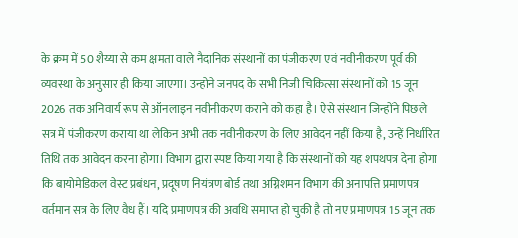के क्रम में 50 शैय्या से कम क्षमता वाले नैदानिक संस्थानों का पंजीकरण एवं नवीनीकरण पूर्व की व्यवस्था के अनुसार ही किया जाएगा। उन्होने जनपद के सभी निजी चिकित्सा संस्थानों को 15 जून 2026 तक अनिवार्य रूप से ऑनलाइन नवीनीकरण कराने को कहा है। ऐसे संस्थान जिन्होंने पिछले सत्र में पंजीकरण कराया था लेकिन अभी तक नवीनीकरण के लिए आवेदन नहीं किया है, उन्हें निर्धारित तिथि तक आवेदन करना होगा। विभाग द्वारा स्पष्ट किया गया है कि संस्थानों को यह शपथपत्र देना होगा कि बायोमेडिकल वेस्ट प्रबंधन, प्रदूषण नियंत्रण बोर्ड तथा अग्निशमन विभाग की अनापत्ति प्रमाणपत्र वर्तमान सत्र के लिए वैध हैं। यदि प्रमाणपत्र की अवधि समाप्त हो चुकी है तो नए प्रमाणपत्र 15 जून तक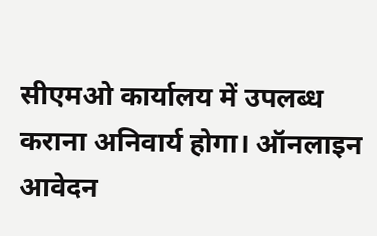सीएमओ कार्यालय में उपलब्ध कराना अनिवार्य होगा। ऑनलाइन आवेदन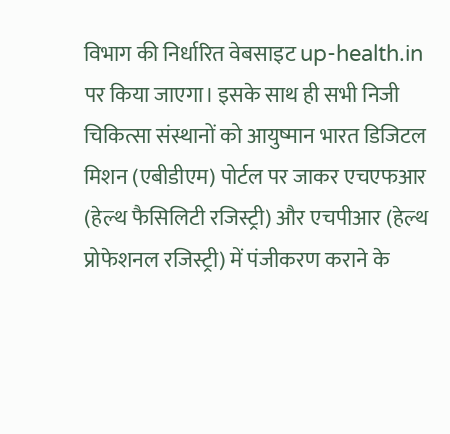विभाग की निर्धारित वेबसाइट up-health.in पर किया जाएगा। इसके साथ ही सभी निजी चिकित्सा संस्थानों को आयुष्मान भारत डिजिटल मिशन (एबीडीएम) पोर्टल पर जाकर एचएफआर (हेल्थ फैसिलिटी रजिस्ट्री) और एचपीआर (हेल्थ प्रोफेशनल रजिस्ट्री) में पंजीकरण कराने के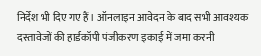निर्देश भी दिए गए हैं। ऑनलाइन आवेदन के बाद सभी आवश्यक दस्तावेजों की हार्डकॉपी पंजीकरण इकाई में जमा करनी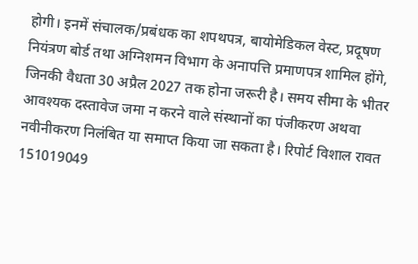होगी। इनमें संचालक/प्रबंधक का शपथपत्र, बायोमेडिकल वेस्ट, प्रदूषण नियंत्रण बोर्ड तथा अग्निशमन विभाग के अनापत्ति प्रमाणपत्र शामिल होंगे, जिनकी वैधता 30 अप्रैल 2027 तक होना जरूरी है। समय सीमा के भीतर आवश्यक दस्तावेज जमा न करने वाले संस्थानों का पंजीकरण अथवा नवीनीकरण निलंबित या समाप्त किया जा सकता है। रिपोर्ट विशाल रावत 151019049